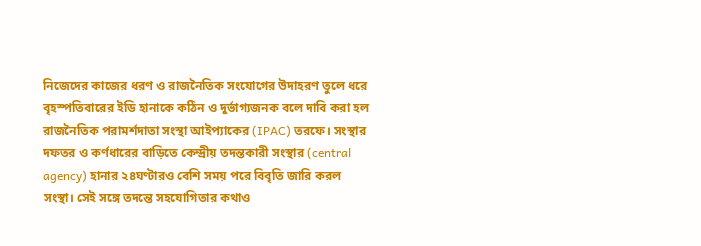নিজেদের কাজের ধরণ ও রাজনৈতিক সংযোগের উদাহরণ তুলে ধরে বৃহস্পতিবারের ইডি হানাকে কঠিন ও দুর্ভাগ্যজনক বলে দাবি করা হল রাজনৈতিক পরামর্শদাতা সংস্থা আইপ্যাকের (IPAC) তরফে। সংস্থার দফতর ও কর্ণধারের বাড়িতে কেন্দ্রীয় তদন্তকারী সংস্থার (central agency) হানার ২৪ঘণ্টারও বেশি সময় পরে বিবৃতি জারি করল সংস্থা। সেই সঙ্গে তদন্তে সহযোগিতার কথাও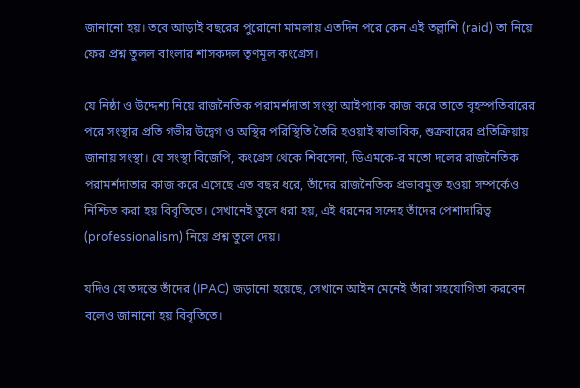জানানো হয়। তবে আড়াই বছরের পুরোনো মামলায় এতদিন পরে কেন এই তল্লাশি (raid) তা নিয়ে ফের প্রশ্ন তুলল বাংলার শাসকদল তৃণমূল কংগ্রেস।

যে নিষ্ঠা ও উদ্দেশ্য নিয়ে রাজনৈতিক পরামর্শদাতা সংস্থা আইপ্যাক কাজ করে তাতে বৃহস্পতিবারের পরে সংস্থার প্রতি গভীর উদ্বেগ ও অস্থির পরিস্থিতি তৈরি হওয়াই স্বাভাবিক, শুক্রবারের প্রতিক্রিয়ায় জানায় সংস্থা। যে সংস্থা বিজেপি, কংগ্রেস থেকে শিবসেনা, ডিএমকে-র মতো দলের রাজনৈতিক পরামর্শদাতার কাজ করে এসেছে এত বছর ধরে, তাঁদের রাজনৈতিক প্রভাবমুক্ত হওয়া সম্পর্কেও নিশ্চিত করা হয় বিবৃতিতে। সেখানেই তুলে ধরা হয়, এই ধরনের সন্দেহ তাঁদের পেশাদারিত্ব (professionalism) নিয়ে প্রশ্ন তুলে দেয়।

যদিও যে তদন্তে তাঁদের (IPAC) জড়ানো হয়েছে, সেখানে আইন মেনেই তাঁরা সহযোগিতা করবেন বলেও জানানো হয় বিবৃতিতে।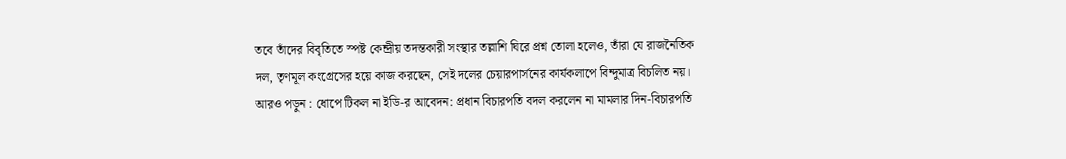তবে তাঁদের বিবৃতিতে স্পষ্ট কেন্দ্রীয় তদন্তকারী সংস্থার তল্লাশি ঘিরে প্রশ্ন তোলা হলেও, তাঁরা যে রাজনৈতিক দল, তৃণমূল কংগ্রেসের হয়ে কাজ করছেন, সেই দলের চেয়ারপার্সনের কার্যকলাপে বিন্দুমাত্র বিচলিত নয়।
আরও পড়ুন : ধোপে টিকল না ইডি-র আবেদন: প্রধান বিচারপতি বদল করলেন না মামলার দিন-বিচারপতি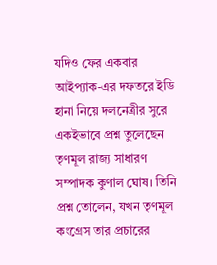যদিও ফের একবার আইপ্যাক-এর দফতরে ইডি হানা নিয়ে দলনেত্রীর সুরে একইভাবে প্রশ্ন তুলেছেন তৃণমূল রাজ্য সাধারণ সম্পাদক কুণাল ঘোষ। তিনি প্রশ্ন তোলেন, যখন তৃণমূল কংগ্রেস তার প্রচারের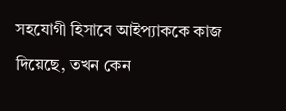সহযোগী হিসাবে আইপ্যাককে কাজ দিয়েছে, তখন কেন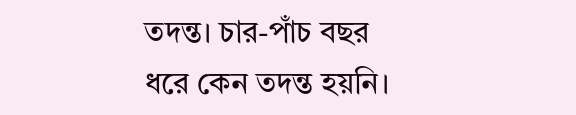তদন্ত। চার-পাঁচ বছর ধরে কেন তদন্ত হয়নি।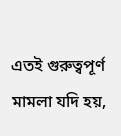এতই গুরুত্বপূর্ণ মামলা যদি হয়,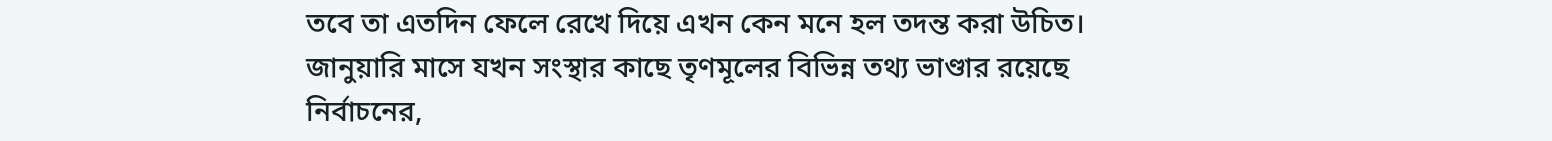তবে তা এতদিন ফেলে রেখে দিয়ে এখন কেন মনে হল তদন্ত করা উচিত। জানুয়ারি মাসে যখন সংস্থার কাছে তৃণমূলের বিভিন্ন তথ্য ভাণ্ডার রয়েছে নির্বাচনের,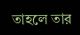তাহলে তার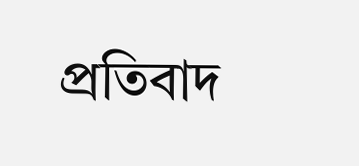প্রতিবাদ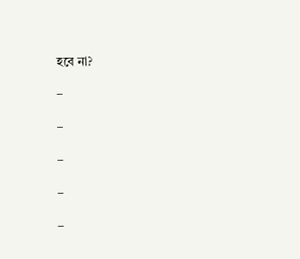হবে না?

–

–

–

–

–